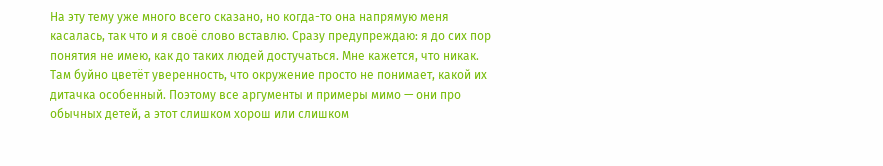На эту тему уже много всего сказано, но когда-то она напрямую меня касалась, так что и я своё слово вставлю. Сразу предупреждаю: я до сих пор понятия не имею, как до таких людей достучаться. Мне кажется, что никак.
Там буйно цветёт уверенность, что окружение просто не понимает, какой их дитачка особенный. Поэтому все аргументы и примеры мимо — они про обычных детей, а этот слишком хорош или слишком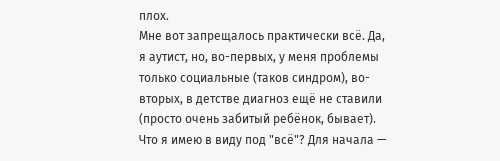плох.
Мне вот запрещалось практически всё. Да, я аутист, но, во-первых, у меня проблемы только социальные (таков синдром), во-вторых, в детстве диагноз ещё не ставили (просто очень забитый ребёнок, бывает).
Что я имею в виду под "всё"? Для начала —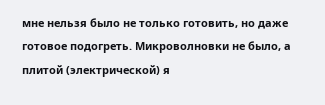мне нельзя было не только готовить, но даже готовое подогреть. Микроволновки не было, а плитой (электрической) я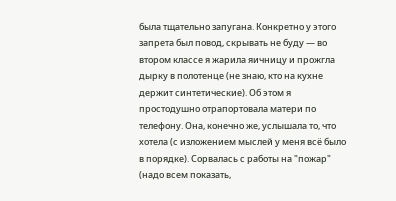была тщательно запугана. Конкретно у этого запрета был повод, скрывать не буду — во втором классе я жарила яичницу и прожгла дырку в полотенце (не знаю, кто на кухне держит синтетические). Об этом я простодушно отрапортовала матери по телефону. Она, конечно же, услышала то, что хотела (с изложением мыслей у меня всё было в порядке). Сорвалась с работы на "пожар" (надо всем показать,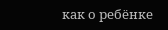как о ребёнке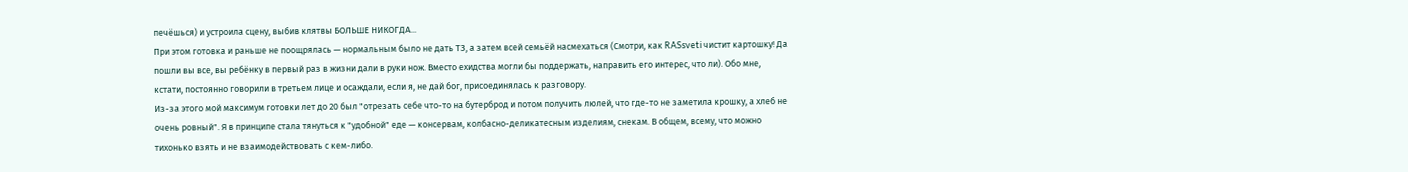печëшься) и устроила сцену, выбив клятвы БОЛЬШЕ НИКОГДА...
При этом готовка и раньше не поощрялась — нормальным было не дать ТЗ, а затем всей семьёй насмехаться (Смотри, как RASsveti чистит картошку! Да пошли вы все, вы ребёнку в первый раз в жизни дали в руки нож. Вместо ехидства могли бы поддержать, направить его интерес, что ли). Обо мне, кстати, постоянно говорили в третьем лице и осаждали, если я, не дай бог, присоединялась к разговору.
Из-за этого мой максимум готовки лет до 20 был "отрезать себе что-то на бутерброд и потом получить люлей, что где-то не заметила крошку, а хлеб не очень ровный". Я в принципе стала тянуться к "удобной" еде — консервам, колбасно-деликатесным изделиям, снекам. В общем, всему, что можно тихонько взять и не взаимодействовать с кем-либо.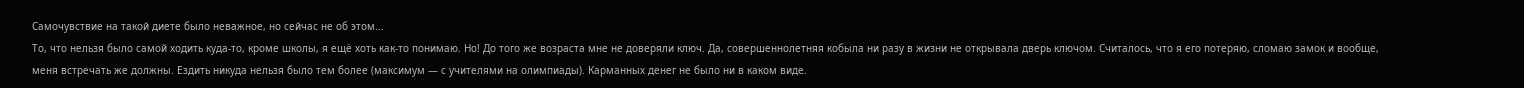Самочувствие на такой диете было неважное, но сейчас не об этом...
То, что нельзя было самой ходить куда-то, кроме школы, я ещё хоть как-то понимаю. Но! До того же возраста мне не доверяли ключ. Да, совершеннолетняя кобыла ни разу в жизни не открывала дверь ключом. Считалось, что я его потеряю, сломаю замок и вообще, меня встречать же должны. Ездить никуда нельзя было тем более (максимум — с учителями на олимпиады). Карманных денег не было ни в каком виде.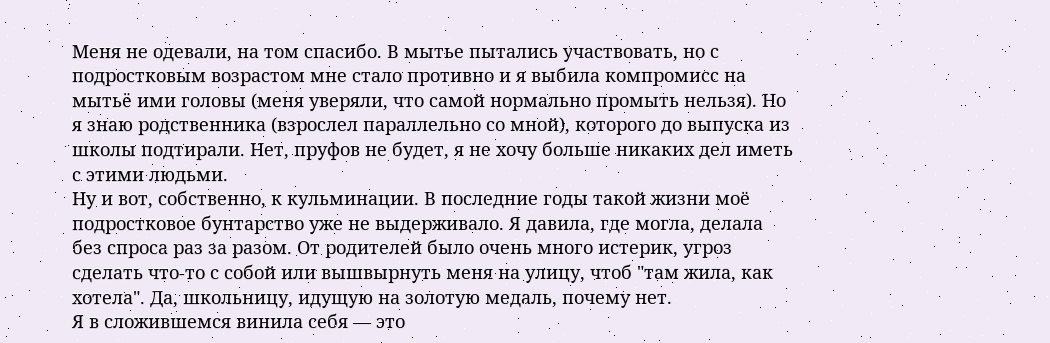Меня не одевали, на том спасибо. В мытье пытались участвовать, но с подростковым возрастом мне стало противно и я выбила компромисс на мытьë ими головы (меня уверяли, что самой нормально промыть нельзя). Но я знаю родственника (взрослел параллельно со мной), которого до выпуска из школы подтирали. Нет, пруфов не будет, я не хочу больше никаких дел иметь с этими людьми.
Ну и вот, собственно, к кульминации. В последние годы такой жизни моё подростковое бунтарство уже не выдерживало. Я давила, где могла, делала без спроса раз за разом. От родителей было очень много истерик, угроз сделать что-то с собой или вышвырнуть меня на улицу, чтоб "там жила, как хотела". Да, школьницу, идущую на золотую медаль, почему нет.
Я в сложившемся винила себя — это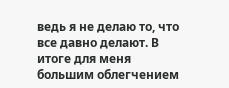ведь я не делаю то, что все давно делают. В итоге для меня большим облегчением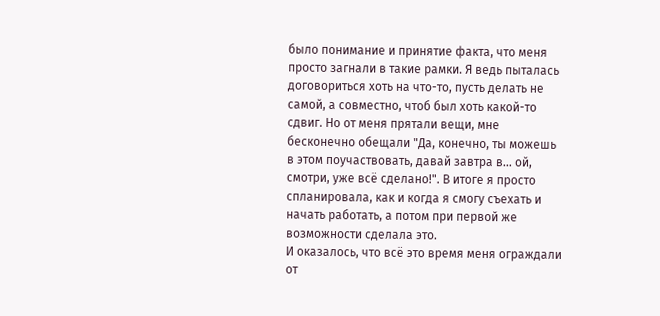было понимание и принятие факта, что меня просто загнали в такие рамки. Я ведь пыталась договориться хоть на что-то, пусть делать не самой, а совместно, чтоб был хоть какой-то сдвиг. Но от меня прятали вещи, мне бесконечно обещали "Да, конечно, ты можешь в этом поучаствовать, давай завтра в... ой, смотри, уже всё сделано!". В итоге я просто спланировала, как и когда я смогу съехать и начать работать, а потом при первой же возможности сделала это.
И оказалось, что всё это время меня ограждали от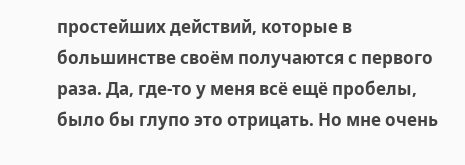простейших действий, которые в большинстве своём получаются с первого раза. Да, где-то у меня всё ещё пробелы, было бы глупо это отрицать. Но мне очень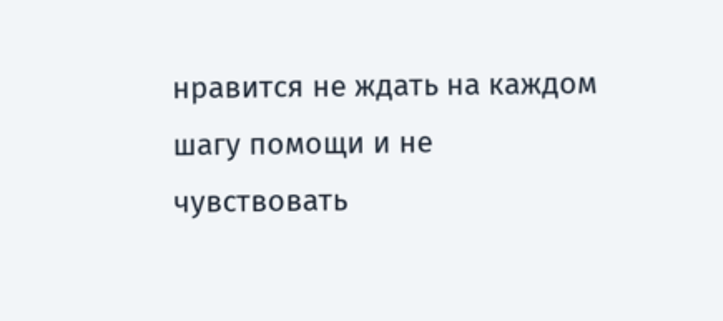нравится не ждать на каждом шагу помощи и не чувствовать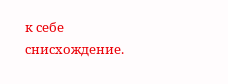к себе снисхождение.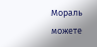Мораль можете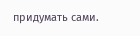придумать сами.